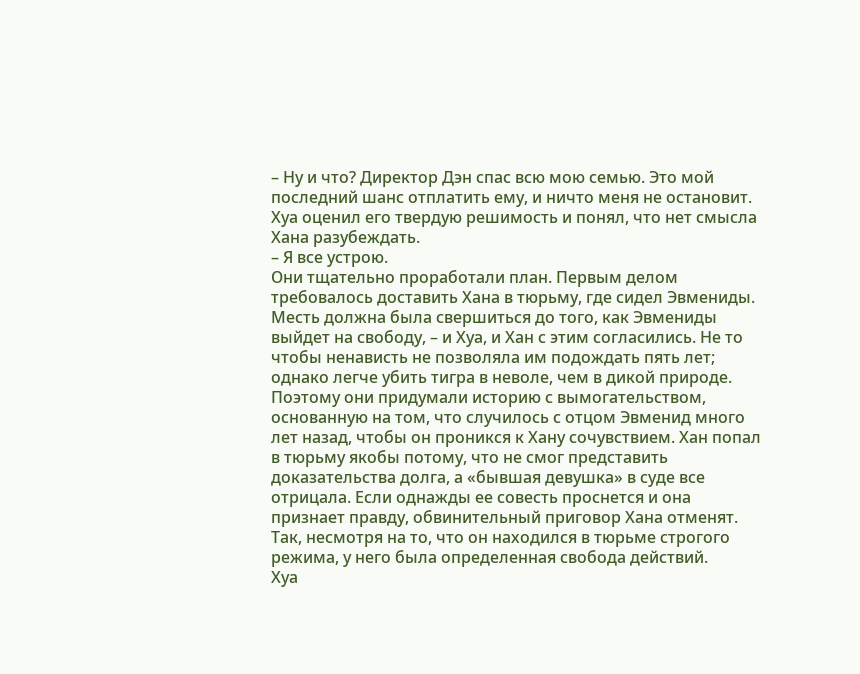– Ну и что? Директор Дэн спас всю мою семью. Это мой последний шанс отплатить ему, и ничто меня не остановит.
Хуа оценил его твердую решимость и понял, что нет смысла Хана разубеждать.
– Я все устрою.
Они тщательно проработали план. Первым делом требовалось доставить Хана в тюрьму, где сидел Эвмениды. Месть должна была свершиться до того, как Эвмениды выйдет на свободу, – и Хуа, и Хан с этим согласились. Не то чтобы ненависть не позволяла им подождать пять лет; однако легче убить тигра в неволе, чем в дикой природе.
Поэтому они придумали историю с вымогательством, основанную на том, что случилось с отцом Эвменид много лет назад, чтобы он проникся к Хану сочувствием. Хан попал в тюрьму якобы потому, что не смог представить доказательства долга, а «бывшая девушка» в суде все отрицала. Если однажды ее совесть проснется и она признает правду, обвинительный приговор Хана отменят. Так, несмотря на то, что он находился в тюрьме строгого режима, у него была определенная свобода действий.
Хуа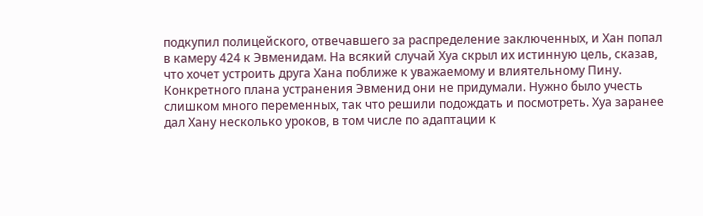подкупил полицейского, отвечавшего за распределение заключенных, и Хан попал в камеру 424 к Эвменидам. На всякий случай Хуа скрыл их истинную цель, сказав, что хочет устроить друга Хана поближе к уважаемому и влиятельному Пину.
Конкретного плана устранения Эвменид они не придумали. Нужно было учесть слишком много переменных, так что решили подождать и посмотреть. Хуа заранее дал Хану несколько уроков, в том числе по адаптации к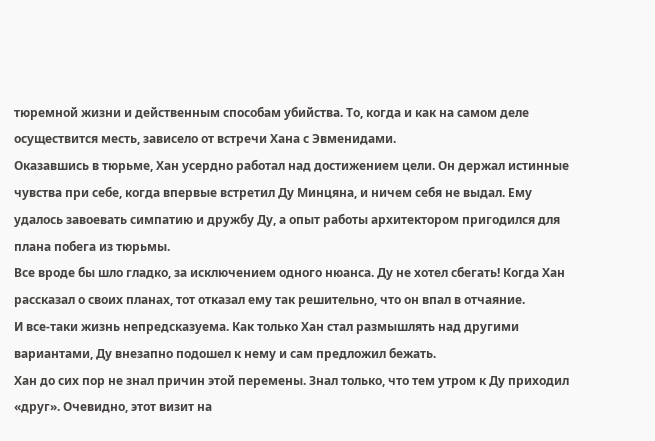тюремной жизни и действенным способам убийства. То, когда и как на самом деле осуществится месть, зависело от встречи Хана с Эвменидами.
Оказавшись в тюрьме, Хан усердно работал над достижением цели. Он держал истинные чувства при себе, когда впервые встретил Ду Минцяна, и ничем себя не выдал. Ему удалось завоевать симпатию и дружбу Ду, а опыт работы архитектором пригодился для плана побега из тюрьмы.
Все вроде бы шло гладко, за исключением одного нюанса. Ду не хотел сбегать! Когда Хан рассказал о своих планах, тот отказал ему так решительно, что он впал в отчаяние.
И все-таки жизнь непредсказуема. Как только Хан стал размышлять над другими вариантами, Ду внезапно подошел к нему и сам предложил бежать.
Хан до сих пор не знал причин этой перемены. Знал только, что тем утром к Ду приходил «друг». Очевидно, этот визит на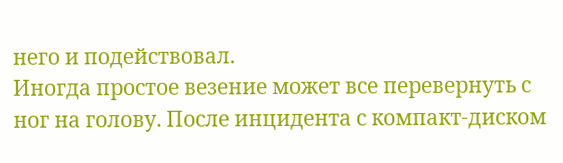него и подействовал.
Иногда простое везение может все перевернуть с ног на голову. После инцидента с компакт-диском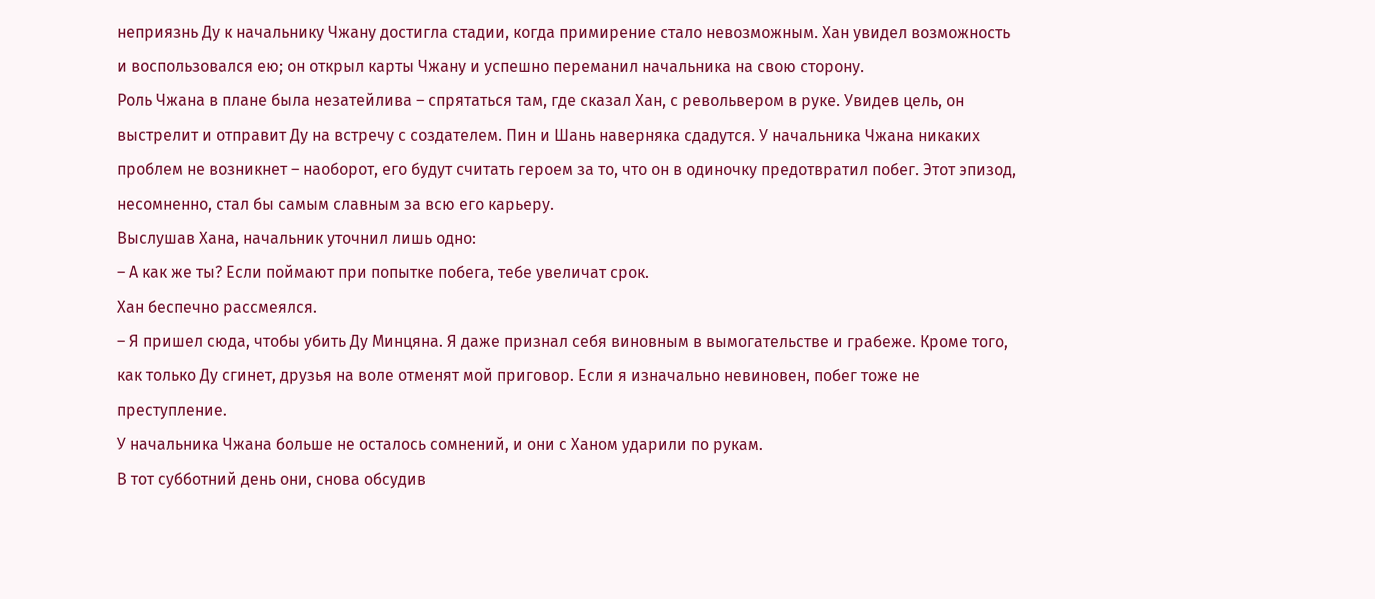неприязнь Ду к начальнику Чжану достигла стадии, когда примирение стало невозможным. Хан увидел возможность и воспользовался ею; он открыл карты Чжану и успешно переманил начальника на свою сторону.
Роль Чжана в плане была незатейлива – спрятаться там, где сказал Хан, с револьвером в руке. Увидев цель, он выстрелит и отправит Ду на встречу с создателем. Пин и Шань наверняка сдадутся. У начальника Чжана никаких проблем не возникнет – наоборот, его будут считать героем за то, что он в одиночку предотвратил побег. Этот эпизод, несомненно, стал бы самым славным за всю его карьеру.
Выслушав Хана, начальник уточнил лишь одно:
– А как же ты? Если поймают при попытке побега, тебе увеличат срок.
Хан беспечно рассмеялся.
– Я пришел сюда, чтобы убить Ду Минцяна. Я даже признал себя виновным в вымогательстве и грабеже. Кроме того, как только Ду сгинет, друзья на воле отменят мой приговор. Если я изначально невиновен, побег тоже не преступление.
У начальника Чжана больше не осталось сомнений, и они с Ханом ударили по рукам.
В тот субботний день они, снова обсудив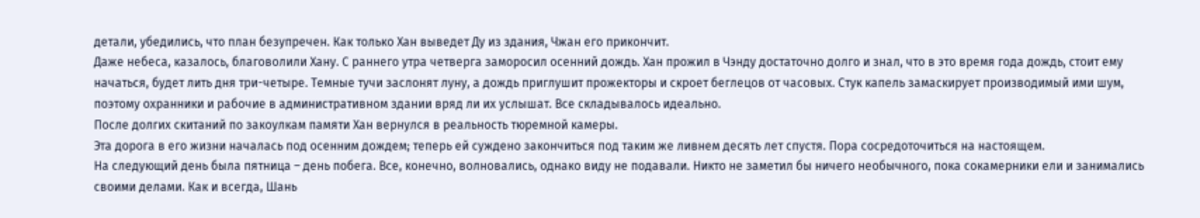детали, убедились, что план безупречен. Как только Хан выведет Ду из здания, Чжан его прикончит.
Даже небеса, казалось, благоволили Хану. С раннего утра четверга заморосил осенний дождь. Хан прожил в Чэнду достаточно долго и знал, что в это время года дождь, стоит ему начаться, будет лить дня три-четыре. Темные тучи заслонят луну, а дождь приглушит прожекторы и скроет беглецов от часовых. Стук капель замаскирует производимый ими шум, поэтому охранники и рабочие в административном здании вряд ли их услышат. Все складывалось идеально.
После долгих скитаний по закоулкам памяти Хан вернулся в реальность тюремной камеры.
Эта дорога в его жизни началась под осенним дождем; теперь ей суждено закончиться под таким же ливнем десять лет спустя. Пора сосредоточиться на настоящем.
На следующий день была пятница – день побега. Все, конечно, волновались, однако виду не подавали. Никто не заметил бы ничего необычного, пока сокамерники ели и занимались своими делами. Как и всегда, Шань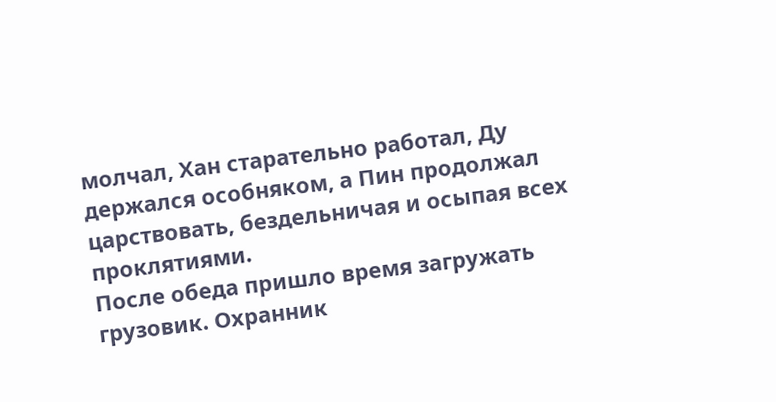молчал, Хан старательно работал, Ду держался особняком, а Пин продолжал царствовать, бездельничая и осыпая всех проклятиями.
После обеда пришло время загружать грузовик. Охранник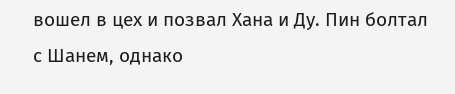вошел в цех и позвал Хана и Ду. Пин болтал с Шанем, однако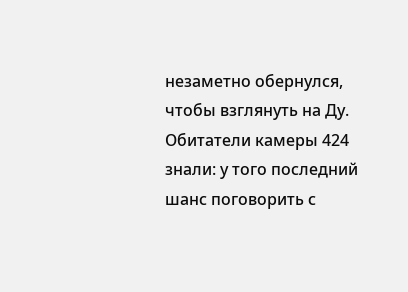незаметно обернулся, чтобы взглянуть на Ду. Обитатели камеры 424 знали: у того последний шанс поговорить с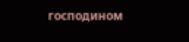господином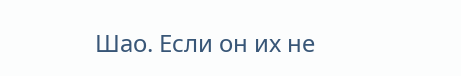Шао. Если он их не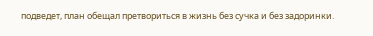подведет, план обещал претвориться в жизнь без сучка и без задоринки.